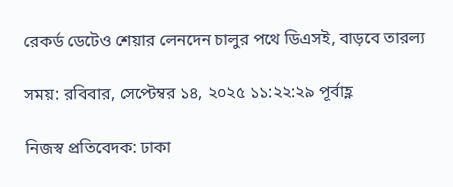রেকর্ড ডেটেও শেয়ার লেনদেন চালুর পথে ডিএসই, বাড়বে তারল্য

সময়: রবিবার, সেপ্টেম্বর ১৪, ২০২৫ ১১:২২:২৯ পূর্বাহ্ণ

নিজস্ব প্রতিবেদক: ঢাকা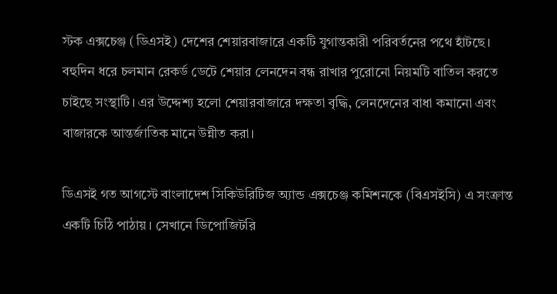স্টক এক্সচেঞ্জ (ডিএসই) দেশের শেয়ারবাজারে একটি যুগান্তকারী পরিবর্তনের পথে হাঁটছে। বহুদিন ধরে চলমান রেকর্ড ডেটে শেয়ার লেনদেন বন্ধ রাখার পুরোনো নিয়মটি বাতিল করতে চাইছে সংস্থাটি। এর উদ্দেশ্য হলো শেয়ারবাজারে দক্ষতা বৃদ্ধি, লেনদেনের বাধা কমানো এবং বাজারকে আন্তর্জাতিক মানে উন্নীত করা।

ডিএসই গত আগস্টে বাংলাদেশ সিকিউরিটিজ অ্যান্ড এক্সচেঞ্জ কমিশনকে (বিএসইসি) এ সংক্রান্ত একটি চিঠি পাঠায়। সেখানে ডিপোজিটরি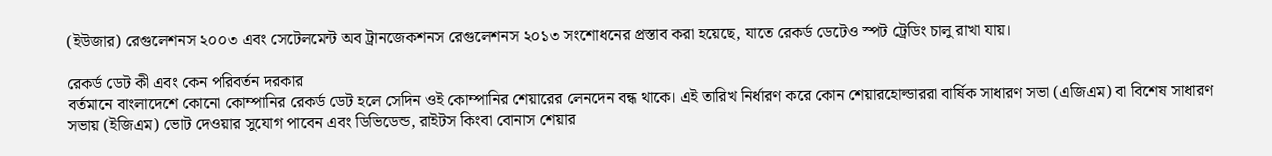(ইউজার) রেগুলেশনস ২০০৩ এবং সেটেলমেন্ট অব ট্রানজেকশনস রেগুলেশনস ২০১৩ সংশোধনের প্রস্তাব করা হয়েছে, যাতে রেকর্ড ডেটেও স্পট ট্রেডিং চালু রাখা যায়।

রেকর্ড ডেট কী এবং কেন পরিবর্তন দরকার
বর্তমানে বাংলাদেশে কোনো কোম্পানির রেকর্ড ডেট হলে সেদিন ওই কোম্পানির শেয়ারের লেনদেন বন্ধ থাকে। এই তারিখ নির্ধারণ করে কোন শেয়ারহোল্ডাররা বার্ষিক সাধারণ সভা (এজিএম) বা বিশেষ সাধারণ সভায় (ইজিএম) ভোট দেওয়ার সুযোগ পাবেন এবং ডিভিডেন্ড, রাইটস কিংবা বোনাস শেয়ার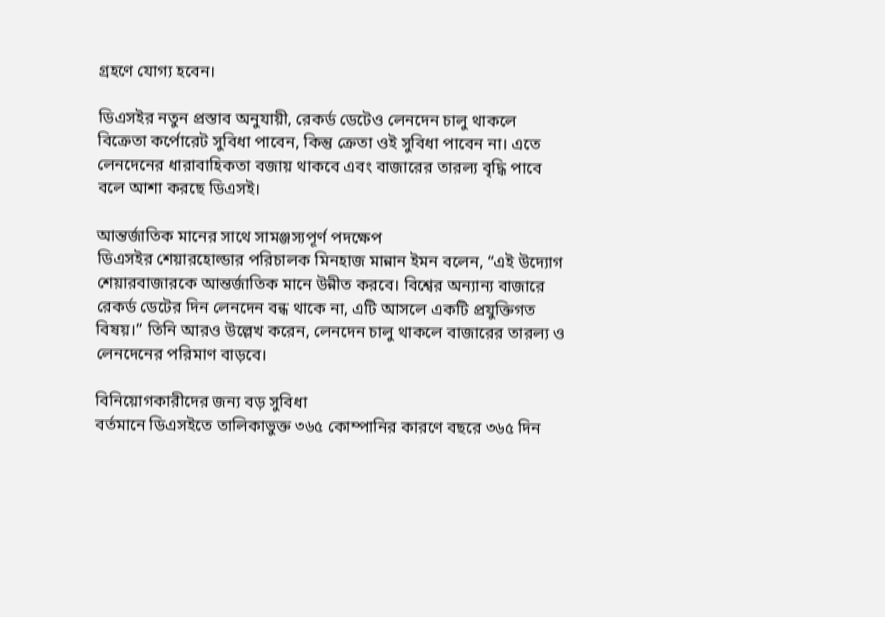গ্রহণে যোগ্য হবেন।

ডিএসইর নতুন প্রস্তাব অনুযায়ী, রেকর্ড ডেটেও লেনদেন চালু থাকলে বিক্রেতা কর্পোরেট সুবিধা পাবেন, কিন্তু ক্রেতা ওই সুবিধা পাবেন না। এতে লেনদেনের ধারাবাহিকতা বজায় থাকবে এবং বাজারের তারল্য বৃদ্ধি পাবে বলে আশা করছে ডিএসই।

আন্তর্জাতিক মানের সাথে সামঞ্জস্যপূর্ণ পদক্ষেপ
ডিএসইর শেয়ারহোল্ডার পরিচালক মিনহাজ মান্নান ইমন বলেন, “এই উদ্যোগ শেয়ারবাজারকে আন্তর্জাতিক মানে উন্নীত করবে। বিশ্বের অন্যান্য বাজারে রেকর্ড ডেটের দিন লেনদেন বন্ধ থাকে না, এটি আসলে একটি প্রযুক্তিগত বিষয়।” তিনি আরও উল্লেখ করেন, লেনদেন চালু থাকলে বাজারের তারল্য ও লেনদেনের পরিমাণ বাড়বে।

বিনিয়োগকারীদের জন্য বড় সুবিধা
বর্তমানে ডিএসইতে তালিকাভুক্ত ৩৬৫ কোম্পানির কারণে বছরে ৩৬৫ দিন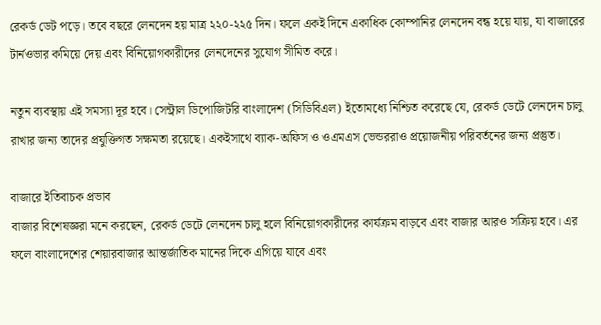রেকর্ড ডেট পড়ে। তবে বছরে লেনদেন হয় মাত্র ২২০-২২৫ দিন। ফলে একই দিনে একাধিক কোম্পানির লেনদেন বন্ধ হয়ে যায়, যা বাজারের টার্নওভার কমিয়ে দেয় এবং বিনিয়োগকারীদের লেনদেনের সুযোগ সীমিত করে।

নতুন ব্যবস্থায় এই সমস্যা দূর হবে। সেন্ট্রাল ডিপোজিটরি বাংলাদেশ (সিডিবিএল) ইতোমধ্যে নিশ্চিত করেছে যে, রেকর্ড ডেটে লেনদেন চালু রাখার জন্য তাদের প্রযুক্তিগত সক্ষমতা রয়েছে। একইসাথে ব্যাক-অফিস ও ওএমএস ভেন্ডররাও প্রয়োজনীয় পরিবর্তনের জন্য প্রস্তুত।

বাজারে ইতিবাচক প্রভাব
বাজার বিশেষজ্ঞরা মনে করছেন, রেকর্ড ডেটে লেনদেন চালু হলে বিনিয়োগকারীদের কার্যক্রম বাড়বে এবং বাজার আরও সক্রিয় হবে। এর ফলে বাংলাদেশের শেয়ারবাজার আন্তর্জাতিক মানের দিকে এগিয়ে যাবে এবং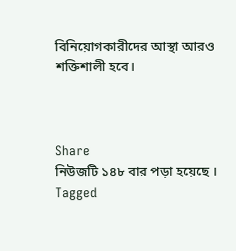বিনিয়োগকারীদের আস্থা আরও শক্তিশালী হবে।



Share
নিউজটি ১৪৮ বার পড়া হয়েছে ।
Tagged